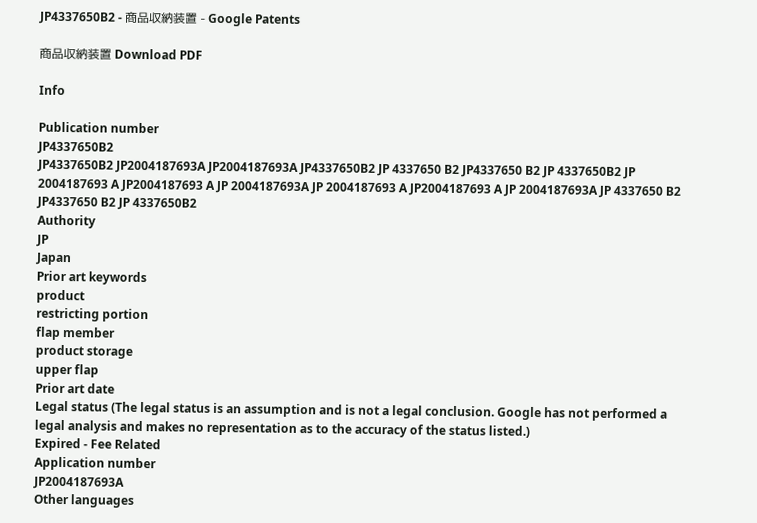JP4337650B2 - 商品収納装置 - Google Patents

商品収納装置 Download PDF

Info

Publication number
JP4337650B2
JP4337650B2 JP2004187693A JP2004187693A JP4337650B2 JP 4337650 B2 JP4337650 B2 JP 4337650B2 JP 2004187693 A JP2004187693 A JP 2004187693A JP 2004187693 A JP2004187693 A JP 2004187693A JP 4337650 B2 JP4337650 B2 JP 4337650B2
Authority
JP
Japan
Prior art keywords
product
restricting portion
flap member
product storage
upper flap
Prior art date
Legal status (The legal status is an assumption and is not a legal conclusion. Google has not performed a legal analysis and makes no representation as to the accuracy of the status listed.)
Expired - Fee Related
Application number
JP2004187693A
Other languages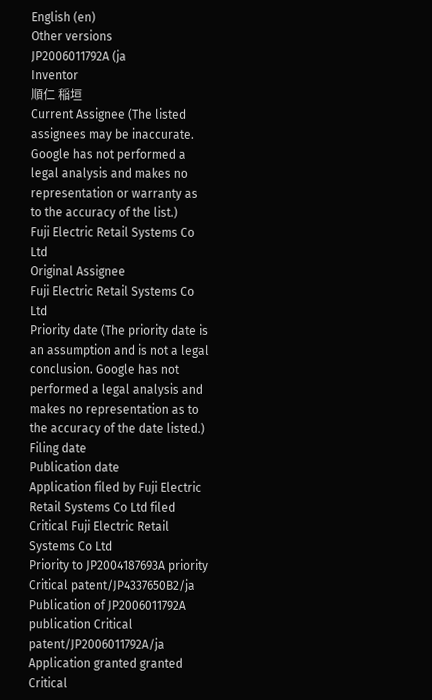English (en)
Other versions
JP2006011792A (ja
Inventor
順仁 稲垣
Current Assignee (The listed assignees may be inaccurate. Google has not performed a legal analysis and makes no representation or warranty as to the accuracy of the list.)
Fuji Electric Retail Systems Co Ltd
Original Assignee
Fuji Electric Retail Systems Co Ltd
Priority date (The priority date is an assumption and is not a legal conclusion. Google has not performed a legal analysis and makes no representation as to the accuracy of the date listed.)
Filing date
Publication date
Application filed by Fuji Electric Retail Systems Co Ltd filed Critical Fuji Electric Retail Systems Co Ltd
Priority to JP2004187693A priority Critical patent/JP4337650B2/ja
Publication of JP2006011792A publication Critical patent/JP2006011792A/ja
Application granted granted Critical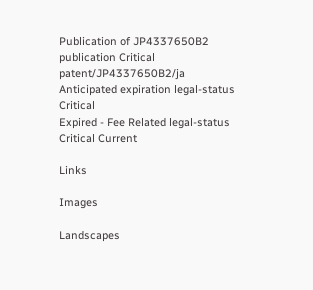Publication of JP4337650B2 publication Critical patent/JP4337650B2/ja
Anticipated expiration legal-status Critical
Expired - Fee Related legal-status Critical Current

Links

Images

Landscapes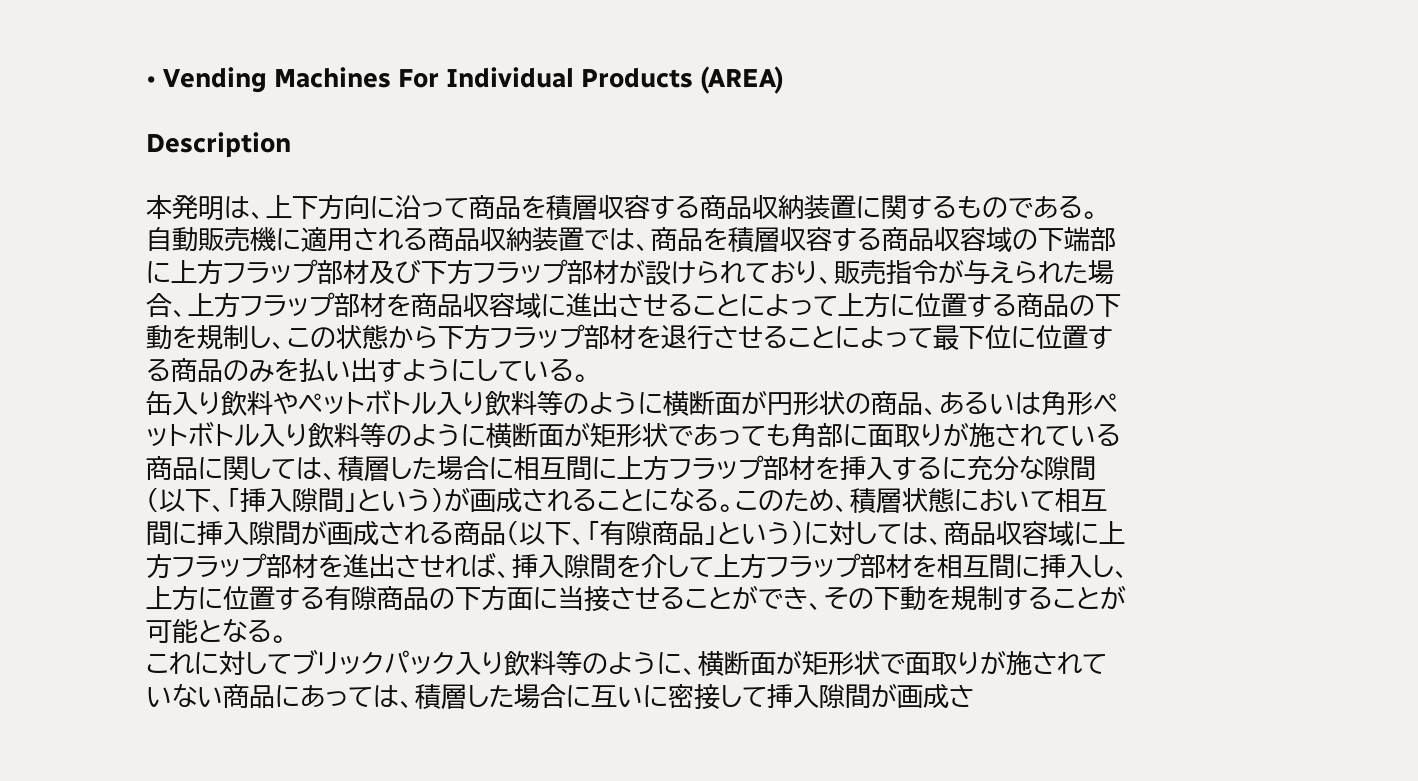• Vending Machines For Individual Products (AREA)

Description

本発明は、上下方向に沿って商品を積層収容する商品収納装置に関するものである。
自動販売機に適用される商品収納装置では、商品を積層収容する商品収容域の下端部に上方フラップ部材及び下方フラップ部材が設けられており、販売指令が与えられた場合、上方フラップ部材を商品収容域に進出させることによって上方に位置する商品の下動を規制し、この状態から下方フラップ部材を退行させることによって最下位に位置する商品のみを払い出すようにしている。
缶入り飲料やペットボトル入り飲料等のように横断面が円形状の商品、あるいは角形ペットボトル入り飲料等のように横断面が矩形状であっても角部に面取りが施されている商品に関しては、積層した場合に相互間に上方フラップ部材を挿入するに充分な隙間(以下、「挿入隙間」という)が画成されることになる。このため、積層状態において相互間に挿入隙間が画成される商品(以下、「有隙商品」という)に対しては、商品収容域に上方フラップ部材を進出させれば、挿入隙間を介して上方フラップ部材を相互間に挿入し、上方に位置する有隙商品の下方面に当接させることができ、その下動を規制することが可能となる。
これに対してブリックパック入り飲料等のように、横断面が矩形状で面取りが施されていない商品にあっては、積層した場合に互いに密接して挿入隙間が画成さ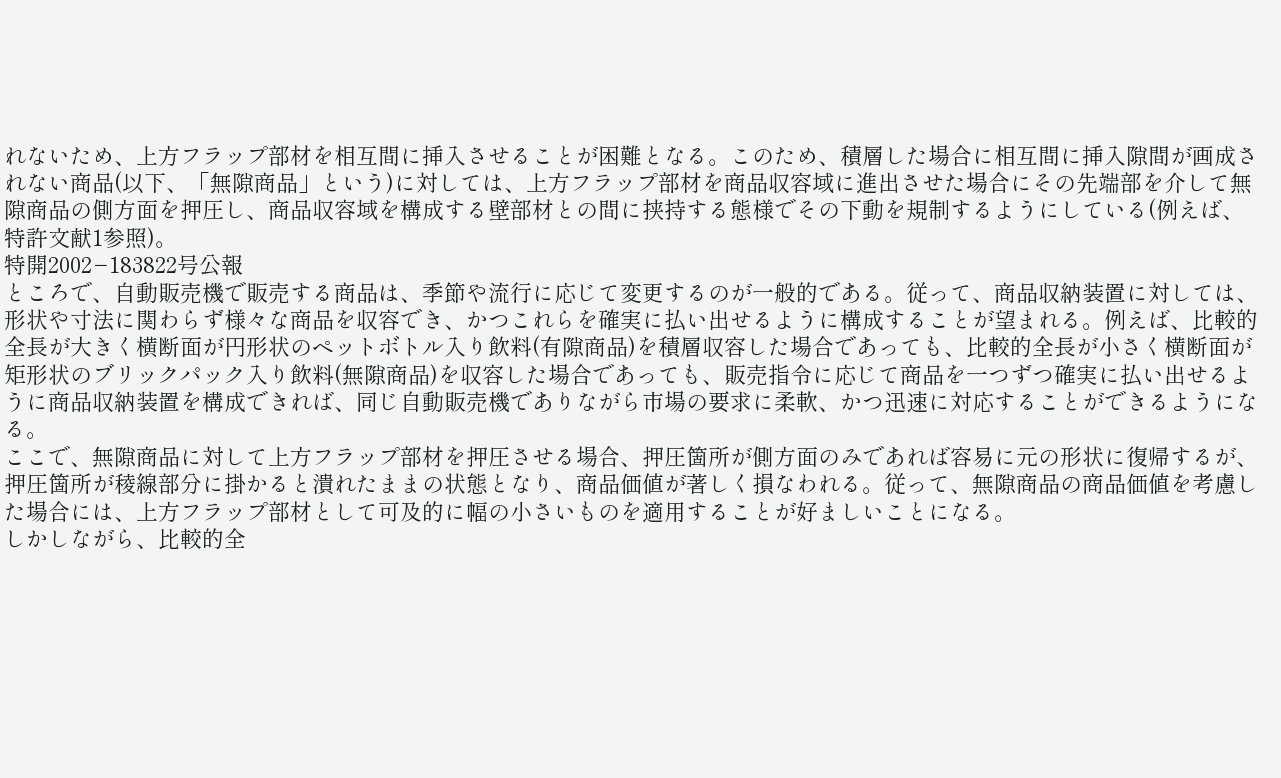れないため、上方フラップ部材を相互間に挿入させることが困難となる。このため、積層した場合に相互間に挿入隙間が画成されない商品(以下、「無隙商品」という)に対しては、上方フラップ部材を商品収容域に進出させた場合にその先端部を介して無隙商品の側方面を押圧し、商品収容域を構成する壁部材との間に挟持する態様でその下動を規制するようにしている(例えば、特許文献1参照)。
特開2002−183822号公報
ところで、自動販売機で販売する商品は、季節や流行に応じて変更するのが一般的である。従って、商品収納装置に対しては、形状や寸法に関わらず様々な商品を収容でき、かつこれらを確実に払い出せるように構成することが望まれる。例えば、比較的全長が大きく横断面が円形状のペットボトル入り飲料(有隙商品)を積層収容した場合であっても、比較的全長が小さく横断面が矩形状のブリックパック入り飲料(無隙商品)を収容した場合であっても、販売指令に応じて商品を一つずつ確実に払い出せるように商品収納装置を構成できれば、同じ自動販売機でありながら市場の要求に柔軟、かつ迅速に対応することができるようになる。
ここで、無隙商品に対して上方フラップ部材を押圧させる場合、押圧箇所が側方面のみであれば容易に元の形状に復帰するが、押圧箇所が稜線部分に掛かると潰れたままの状態となり、商品価値が著しく損なわれる。従って、無隙商品の商品価値を考慮した場合には、上方フラップ部材として可及的に幅の小さいものを適用することが好ましいことになる。
しかしながら、比較的全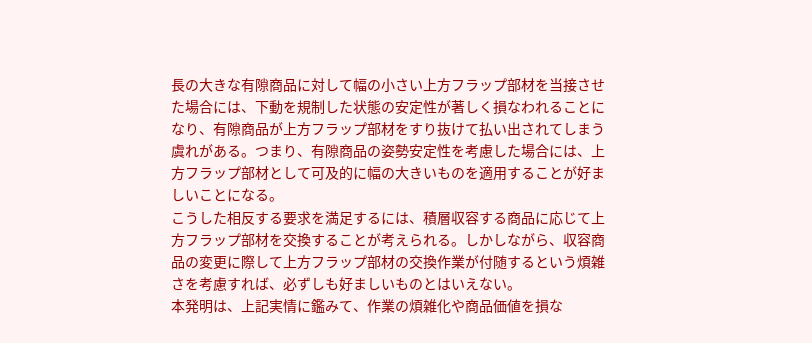長の大きな有隙商品に対して幅の小さい上方フラップ部材を当接させた場合には、下動を規制した状態の安定性が著しく損なわれることになり、有隙商品が上方フラップ部材をすり抜けて払い出されてしまう虞れがある。つまり、有隙商品の姿勢安定性を考慮した場合には、上方フラップ部材として可及的に幅の大きいものを適用することが好ましいことになる。
こうした相反する要求を満足するには、積層収容する商品に応じて上方フラップ部材を交換することが考えられる。しかしながら、収容商品の変更に際して上方フラップ部材の交換作業が付随するという煩雑さを考慮すれば、必ずしも好ましいものとはいえない。
本発明は、上記実情に鑑みて、作業の煩雑化や商品価値を損な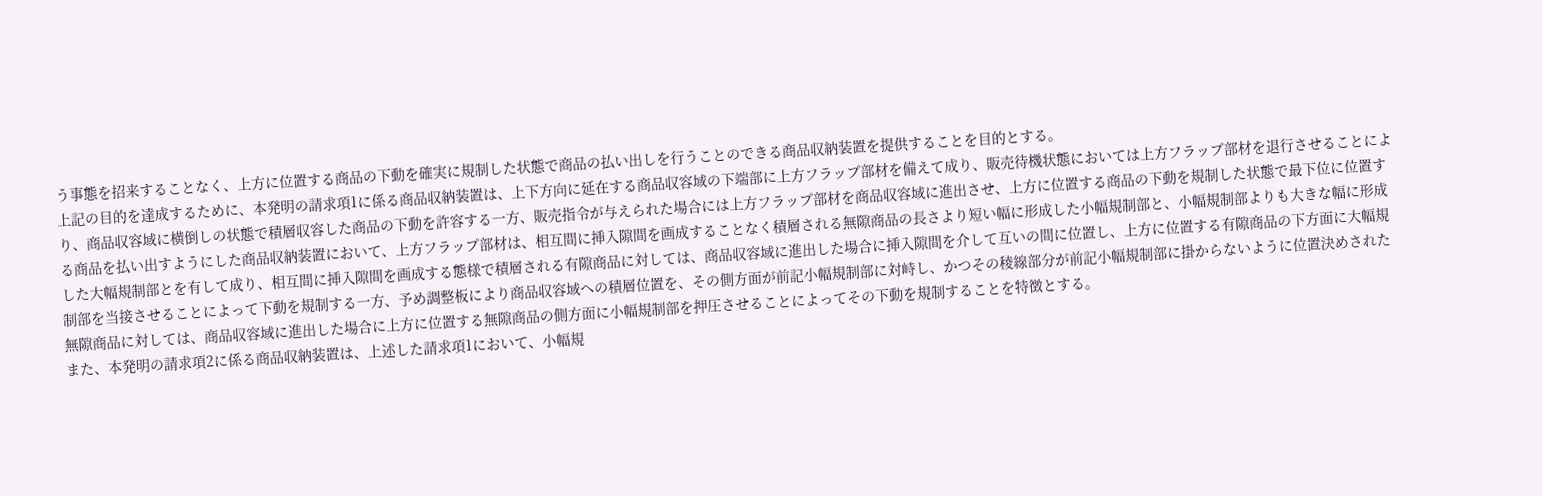う事態を招来することなく、上方に位置する商品の下動を確実に規制した状態で商品の払い出しを行うことのできる商品収納装置を提供することを目的とする。
上記の目的を達成するために、本発明の請求項1に係る商品収納装置は、上下方向に延在する商品収容域の下端部に上方フラップ部材を備えて成り、販売待機状態においては上方フラップ部材を退行させることにより、商品収容域に横倒しの状態で積層収容した商品の下動を許容する一方、販売指令が与えられた場合には上方フラップ部材を商品収容域に進出させ、上方に位置する商品の下動を規制した状態で最下位に位置する商品を払い出すようにした商品収納装置において、上方フラップ部材は、相互間に挿入隙間を画成することなく積層される無隙商品の長さより短い幅に形成した小幅規制部と、小幅規制部よりも大きな幅に形成した大幅規制部とを有して成り、相互間に挿入隙間を画成する態様で積層される有隙商品に対しては、商品収容域に進出した場合に挿入隙間を介して互いの間に位置し、上方に位置する有隙商品の下方面に大幅規制部を当接させることによって下動を規制する一方、予め調整板により商品収容域への積層位置を、その側方面が前記小幅規制部に対峙し、かつその稜線部分が前記小幅規制部に掛からないように位置決めされた無隙商品に対しては、商品収容域に進出した場合に上方に位置する無隙商品の側方面に小幅規制部を押圧させることによってその下動を規制することを特徴とする。
また、本発明の請求項2に係る商品収納装置は、上述した請求項1において、小幅規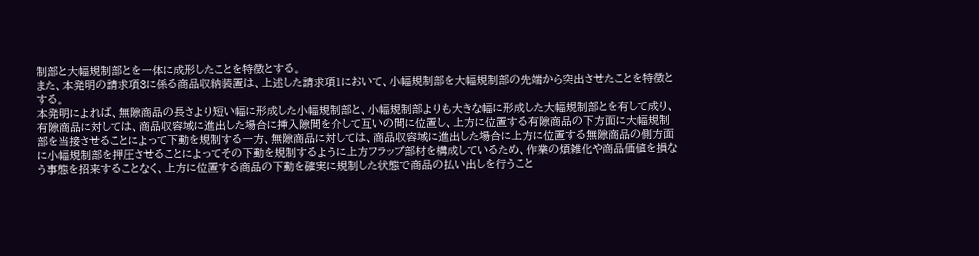制部と大幅規制部とを一体に成形したことを特徴とする。
また、本発明の請求項3に係る商品収納装置は、上述した請求項1において、小幅規制部を大幅規制部の先端から突出させたことを特徴とする。
本発明によれば、無隙商品の長さより短い幅に形成した小幅規制部と、小幅規制部よりも大きな幅に形成した大幅規制部とを有して成り、有隙商品に対しては、商品収容域に進出した場合に挿入隙間を介して互いの間に位置し、上方に位置する有隙商品の下方面に大幅規制部を当接させることによって下動を規制する一方、無隙商品に対しては、商品収容域に進出した場合に上方に位置する無隙商品の側方面に小幅規制部を押圧させることによってその下動を規制するように上方フラップ部材を構成しているため、作業の煩雑化や商品価値を損なう事態を招来することなく、上方に位置する商品の下動を確実に規制した状態で商品の払い出しを行うこと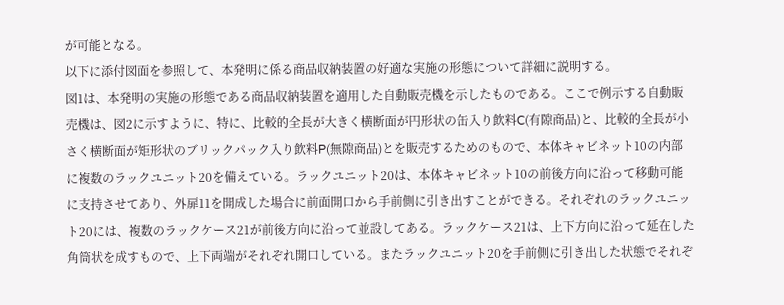が可能となる。
以下に添付図面を参照して、本発明に係る商品収納装置の好適な実施の形態について詳細に説明する。
図1は、本発明の実施の形態である商品収納装置を適用した自動販売機を示したものである。ここで例示する自動販売機は、図2に示すように、特に、比較的全長が大きく横断面が円形状の缶入り飲料C(有隙商品)と、比較的全長が小さく横断面が矩形状のブリックパック入り飲料P(無隙商品)とを販売するためのもので、本体キャビネット10の内部に複数のラックユニット20を備えている。ラックユニット20は、本体キャビネット10の前後方向に沿って移動可能に支持させてあり、外扉11を開成した場合に前面開口から手前側に引き出すことができる。それぞれのラックユニット20には、複数のラックケース21が前後方向に沿って並設してある。ラックケース21は、上下方向に沿って延在した角筒状を成すもので、上下両端がそれぞれ開口している。またラックユニット20を手前側に引き出した状態でそれぞ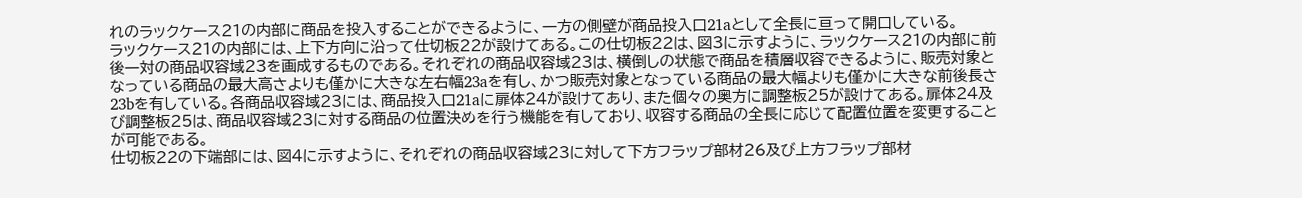れのラックケース21の内部に商品を投入することができるように、一方の側壁が商品投入口21aとして全長に亘って開口している。
ラックケース21の内部には、上下方向に沿って仕切板22が設けてある。この仕切板22は、図3に示すように、ラックケース21の内部に前後一対の商品収容域23を画成するものである。それぞれの商品収容域23は、横倒しの状態で商品を積層収容できるように、販売対象となっている商品の最大高さよりも僅かに大きな左右幅23aを有し、かつ販売対象となっている商品の最大幅よりも僅かに大きな前後長さ23bを有している。各商品収容域23には、商品投入口21aに扉体24が設けてあり、また個々の奥方に調整板25が設けてある。扉体24及び調整板25は、商品収容域23に対する商品の位置決めを行う機能を有しており、収容する商品の全長に応じて配置位置を変更することが可能である。
仕切板22の下端部には、図4に示すように、それぞれの商品収容域23に対して下方フラップ部材26及び上方フラップ部材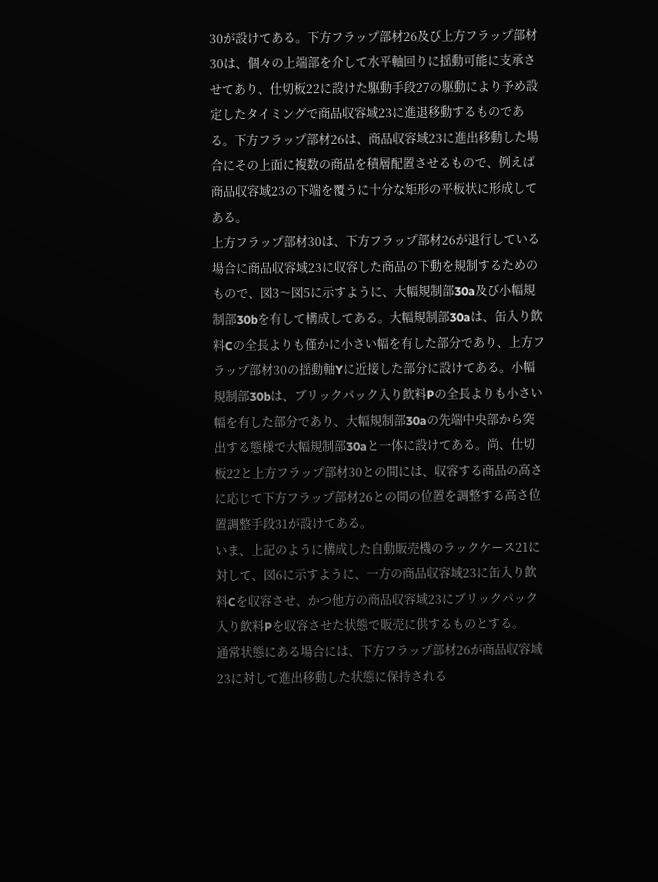30が設けてある。下方フラップ部材26及び上方フラップ部材30は、個々の上端部を介して水平軸回りに揺動可能に支承させてあり、仕切板22に設けた駆動手段27の駆動により予め設定したタイミングで商品収容域23に進退移動するものである。下方フラップ部材26は、商品収容域23に進出移動した場合にその上面に複数の商品を積層配置させるもので、例えば商品収容域23の下端を覆うに十分な矩形の平板状に形成してある。
上方フラップ部材30は、下方フラップ部材26が退行している場合に商品収容域23に収容した商品の下動を規制するためのもので、図3〜図5に示すように、大幅規制部30a及び小幅規制部30bを有して構成してある。大幅規制部30aは、缶入り飲料Cの全長よりも僅かに小さい幅を有した部分であり、上方フラップ部材30の揺動軸Yに近接した部分に設けてある。小幅規制部30bは、ブリックパック入り飲料Pの全長よりも小さい幅を有した部分であり、大幅規制部30aの先端中央部から突出する態様で大幅規制部30aと一体に設けてある。尚、仕切板22と上方フラップ部材30との間には、収容する商品の高さに応じて下方フラップ部材26との間の位置を調整する高さ位置調整手段31が設けてある。
いま、上記のように構成した自動販売機のラックケース21に対して、図6に示すように、一方の商品収容域23に缶入り飲料Cを収容させ、かつ他方の商品収容域23にブリックパック入り飲料Pを収容させた状態で販売に供するものとする。
通常状態にある場合には、下方フラップ部材26が商品収容域23に対して進出移動した状態に保持される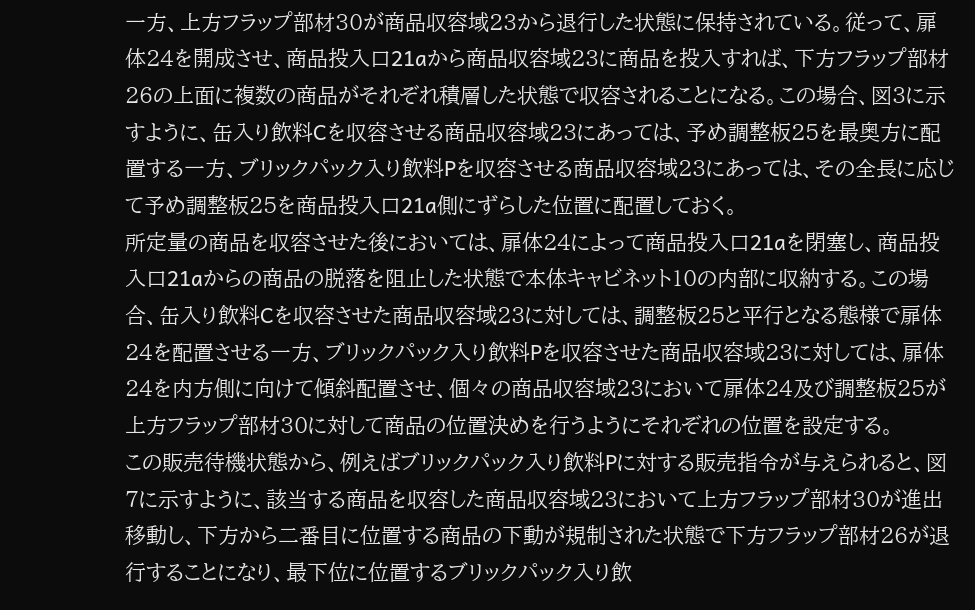一方、上方フラップ部材30が商品収容域23から退行した状態に保持されている。従って、扉体24を開成させ、商品投入口21aから商品収容域23に商品を投入すれば、下方フラップ部材26の上面に複数の商品がそれぞれ積層した状態で収容されることになる。この場合、図3に示すように、缶入り飲料Cを収容させる商品収容域23にあっては、予め調整板25を最奥方に配置する一方、ブリックパック入り飲料Pを収容させる商品収容域23にあっては、その全長に応じて予め調整板25を商品投入口21a側にずらした位置に配置しておく。
所定量の商品を収容させた後においては、扉体24によって商品投入口21aを閉塞し、商品投入口21aからの商品の脱落を阻止した状態で本体キャビネット10の内部に収納する。この場合、缶入り飲料Cを収容させた商品収容域23に対しては、調整板25と平行となる態様で扉体24を配置させる一方、ブリックパック入り飲料Pを収容させた商品収容域23に対しては、扉体24を内方側に向けて傾斜配置させ、個々の商品収容域23において扉体24及び調整板25が上方フラップ部材30に対して商品の位置決めを行うようにそれぞれの位置を設定する。
この販売待機状態から、例えばブリックパック入り飲料Pに対する販売指令が与えられると、図7に示すように、該当する商品を収容した商品収容域23において上方フラップ部材30が進出移動し、下方から二番目に位置する商品の下動が規制された状態で下方フラップ部材26が退行することになり、最下位に位置するブリックパック入り飲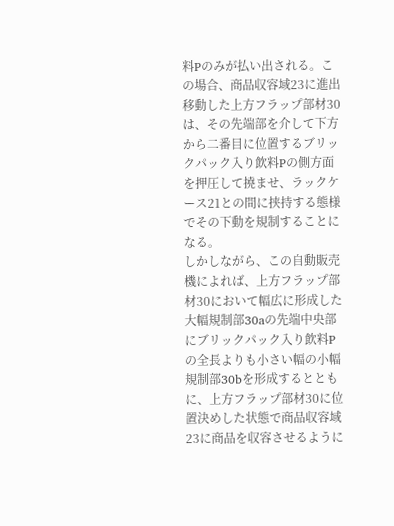料Pのみが払い出される。この場合、商品収容域23に進出移動した上方フラップ部材30は、その先端部を介して下方から二番目に位置するブリックパック入り飲料Pの側方面を押圧して撓ませ、ラックケース21との間に挟持する態様でその下動を規制することになる。
しかしながら、この自動販売機によれば、上方フラップ部材30において幅広に形成した大幅規制部30aの先端中央部にブリックパック入り飲料Pの全長よりも小さい幅の小幅規制部30bを形成するとともに、上方フラップ部材30に位置決めした状態で商品収容域23に商品を収容させるように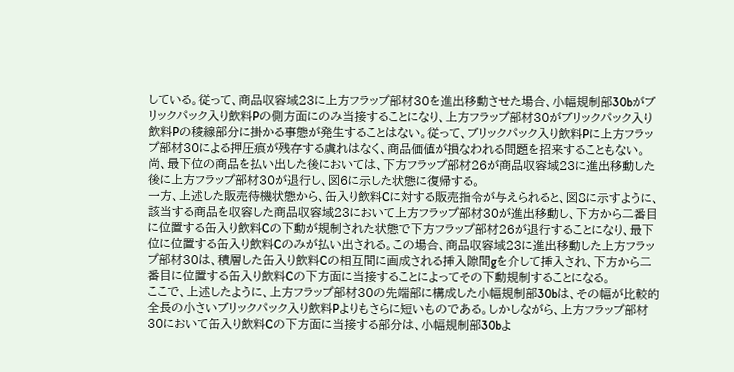している。従って、商品収容域23に上方フラップ部材30を進出移動させた場合、小幅規制部30bがブリックパック入り飲料Pの側方面にのみ当接することになり、上方フラップ部材30がブリックパック入り飲料Pの稜線部分に掛かる事態が発生することはない。従って、ブリックパック入り飲料Pに上方フラップ部材30による押圧痕が残存する虞れはなく、商品価値が損なわれる問題を招来することもない。
尚、最下位の商品を払い出した後においては、下方フラップ部材26が商品収容域23に進出移動した後に上方フラップ部材30が退行し、図6に示した状態に復帰する。
一方、上述した販売待機状態から、缶入り飲料Cに対する販売指令が与えられると、図8に示すように、該当する商品を収容した商品収容域23において上方フラップ部材30が進出移動し、下方から二番目に位置する缶入り飲料Cの下動が規制された状態で下方フラップ部材26が退行することになり、最下位に位置する缶入り飲料Cのみが払い出される。この場合、商品収容域23に進出移動した上方フラップ部材30は、積層した缶入り飲料Cの相互間に画成される挿入隙間gを介して挿入され、下方から二番目に位置する缶入り飲料Cの下方面に当接することによってその下動規制することになる。
ここで、上述したように、上方フラップ部材30の先端部に構成した小幅規制部30bは、その幅が比較的全長の小さいブリックパック入り飲料Pよりもさらに短いものである。しかしながら、上方フラップ部材30において缶入り飲料Cの下方面に当接する部分は、小幅規制部30bよ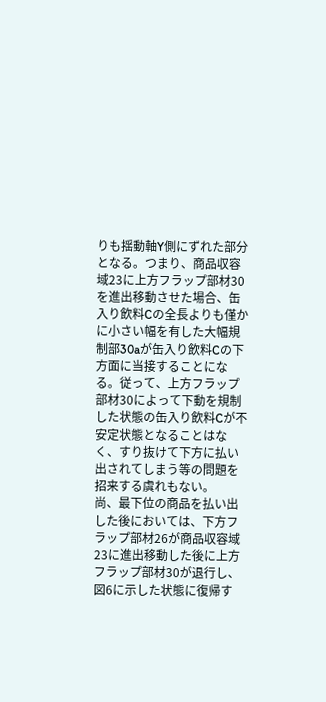りも揺動軸Y側にずれた部分となる。つまり、商品収容域23に上方フラップ部材30を進出移動させた場合、缶入り飲料Cの全長よりも僅かに小さい幅を有した大幅規制部30aが缶入り飲料Cの下方面に当接することになる。従って、上方フラップ部材30によって下動を規制した状態の缶入り飲料Cが不安定状態となることはなく、すり抜けて下方に払い出されてしまう等の問題を招来する虞れもない。
尚、最下位の商品を払い出した後においては、下方フラップ部材26が商品収容域23に進出移動した後に上方フラップ部材30が退行し、図6に示した状態に復帰す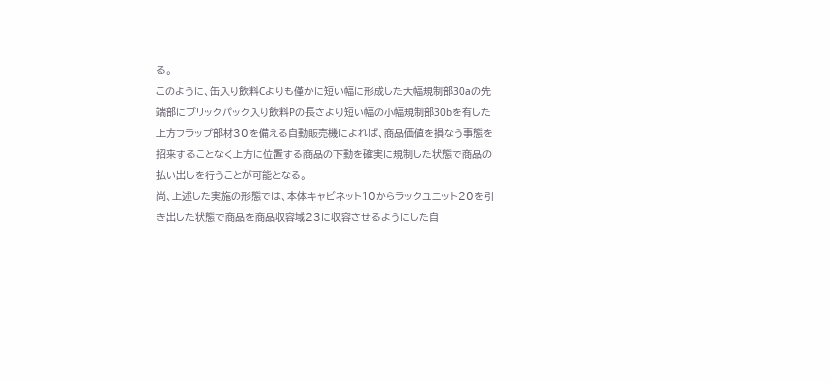る。
このように、缶入り飲料Cよりも僅かに短い幅に形成した大幅規制部30aの先端部にブリックパック入り飲料Pの長さより短い幅の小幅規制部30bを有した上方フラップ部材30を備える自動販売機によれば、商品価値を損なう事態を招来することなく上方に位置する商品の下動を確実に規制した状態で商品の払い出しを行うことが可能となる。
尚、上述した実施の形態では、本体キャビネット10からラックユニット20を引き出した状態で商品を商品収容域23に収容させるようにした自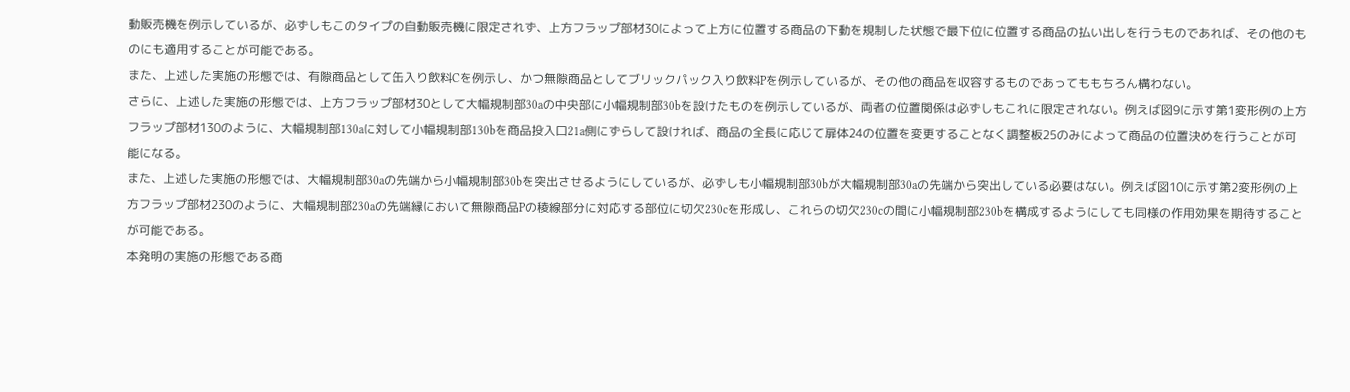動販売機を例示しているが、必ずしもこのタイプの自動販売機に限定されず、上方フラップ部材30によって上方に位置する商品の下動を規制した状態で最下位に位置する商品の払い出しを行うものであれば、その他のものにも適用することが可能である。
また、上述した実施の形態では、有隙商品として缶入り飲料Cを例示し、かつ無隙商品としてブリックパック入り飲料Pを例示しているが、その他の商品を収容するものであってももちろん構わない。
さらに、上述した実施の形態では、上方フラップ部材30として大幅規制部30aの中央部に小幅規制部30bを設けたものを例示しているが、両者の位置関係は必ずしもこれに限定されない。例えば図9に示す第1変形例の上方フラップ部材130のように、大幅規制部130aに対して小幅規制部130bを商品投入口21a側にずらして設ければ、商品の全長に応じて扉体24の位置を変更することなく調整板25のみによって商品の位置決めを行うことが可能になる。
また、上述した実施の形態では、大幅規制部30aの先端から小幅規制部30bを突出させるようにしているが、必ずしも小幅規制部30bが大幅規制部30aの先端から突出している必要はない。例えば図10に示す第2変形例の上方フラップ部材230のように、大幅規制部230aの先端縁において無隙商品Pの稜線部分に対応する部位に切欠230cを形成し、これらの切欠230cの間に小幅規制部230bを構成するようにしても同様の作用効果を期待することが可能である。
本発明の実施の形態である商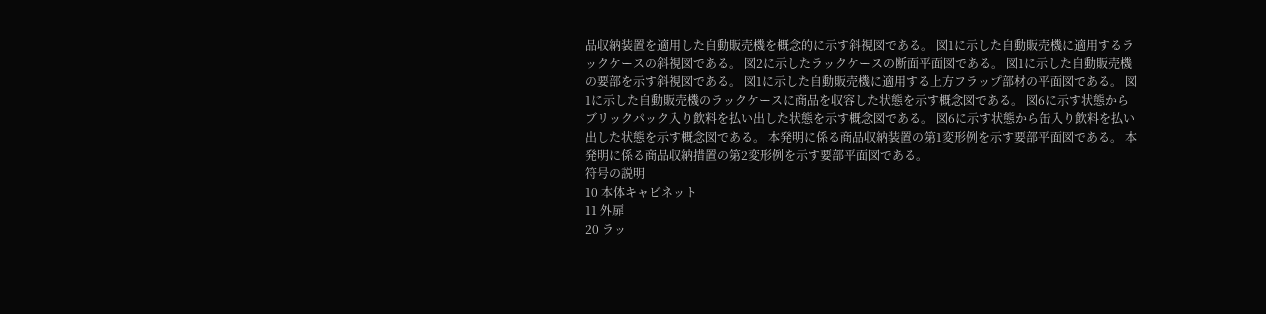品収納装置を適用した自動販売機を概念的に示す斜視図である。 図1に示した自動販売機に適用するラックケースの斜視図である。 図2に示したラックケースの断面平面図である。 図1に示した自動販売機の要部を示す斜視図である。 図1に示した自動販売機に適用する上方フラップ部材の平面図である。 図1に示した自動販売機のラックケースに商品を収容した状態を示す概念図である。 図6に示す状態からブリックパック入り飲料を払い出した状態を示す概念図である。 図6に示す状態から缶入り飲料を払い出した状態を示す概念図である。 本発明に係る商品収納装置の第1変形例を示す要部平面図である。 本発明に係る商品収納措置の第2変形例を示す要部平面図である。
符号の説明
10 本体キャビネット
11 外扉
20 ラッ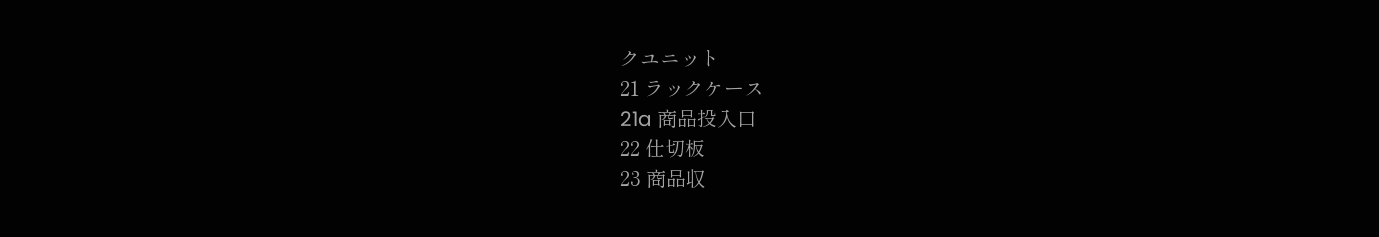クユニット
21 ラックケース
21a 商品投入口
22 仕切板
23 商品収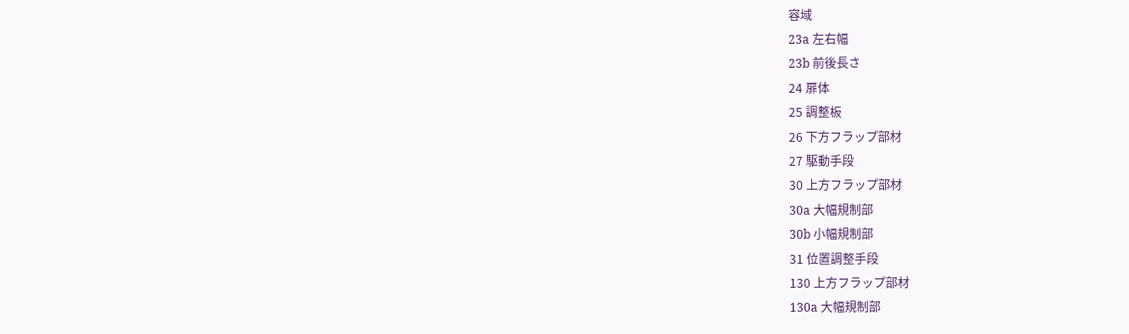容域
23a 左右幅
23b 前後長さ
24 扉体
25 調整板
26 下方フラップ部材
27 駆動手段
30 上方フラップ部材
30a 大幅規制部
30b 小幅規制部
31 位置調整手段
130 上方フラップ部材
130a 大幅規制部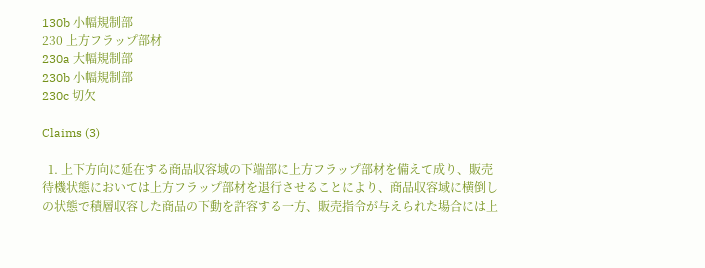130b 小幅規制部
230 上方フラップ部材
230a 大幅規制部
230b 小幅規制部
230c 切欠

Claims (3)

  1. 上下方向に延在する商品収容域の下端部に上方フラップ部材を備えて成り、販売待機状態においては上方フラップ部材を退行させることにより、商品収容域に横倒しの状態で積層収容した商品の下動を許容する一方、販売指令が与えられた場合には上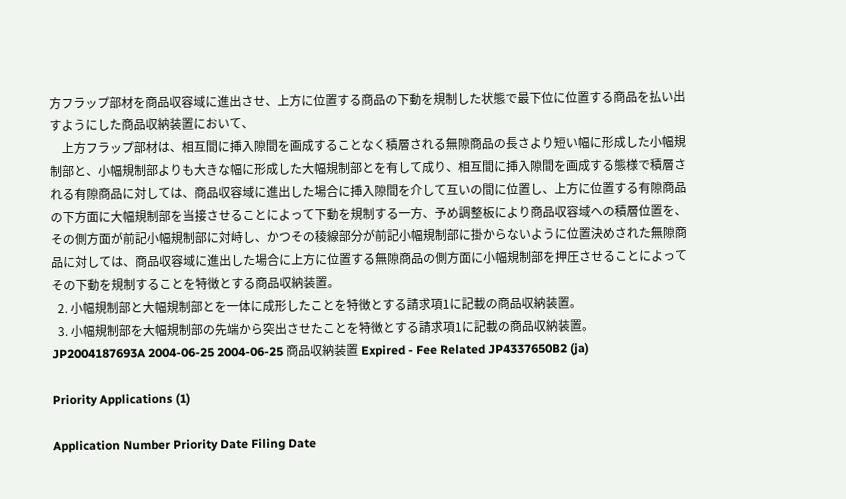方フラップ部材を商品収容域に進出させ、上方に位置する商品の下動を規制した状態で最下位に位置する商品を払い出すようにした商品収納装置において、
    上方フラップ部材は、相互間に挿入隙間を画成することなく積層される無隙商品の長さより短い幅に形成した小幅規制部と、小幅規制部よりも大きな幅に形成した大幅規制部とを有して成り、相互間に挿入隙間を画成する態様で積層される有隙商品に対しては、商品収容域に進出した場合に挿入隙間を介して互いの間に位置し、上方に位置する有隙商品の下方面に大幅規制部を当接させることによって下動を規制する一方、予め調整板により商品収容域への積層位置を、その側方面が前記小幅規制部に対峙し、かつその稜線部分が前記小幅規制部に掛からないように位置決めされた無隙商品に対しては、商品収容域に進出した場合に上方に位置する無隙商品の側方面に小幅規制部を押圧させることによってその下動を規制することを特徴とする商品収納装置。
  2. 小幅規制部と大幅規制部とを一体に成形したことを特徴とする請求項1に記載の商品収納装置。
  3. 小幅規制部を大幅規制部の先端から突出させたことを特徴とする請求項1に記載の商品収納装置。
JP2004187693A 2004-06-25 2004-06-25 商品収納装置 Expired - Fee Related JP4337650B2 (ja)

Priority Applications (1)

Application Number Priority Date Filing Date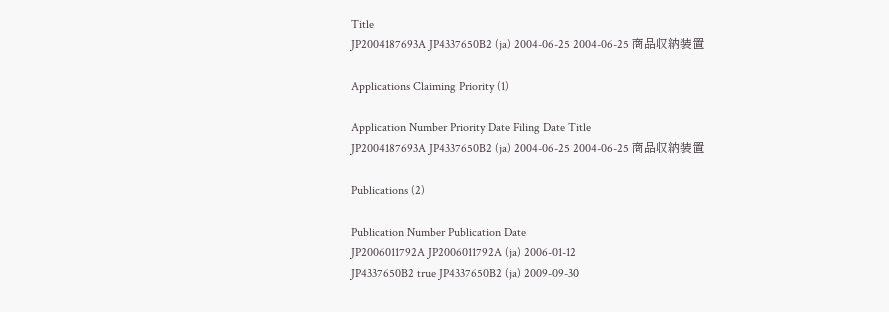Title
JP2004187693A JP4337650B2 (ja) 2004-06-25 2004-06-25 商品収納装置

Applications Claiming Priority (1)

Application Number Priority Date Filing Date Title
JP2004187693A JP4337650B2 (ja) 2004-06-25 2004-06-25 商品収納装置

Publications (2)

Publication Number Publication Date
JP2006011792A JP2006011792A (ja) 2006-01-12
JP4337650B2 true JP4337650B2 (ja) 2009-09-30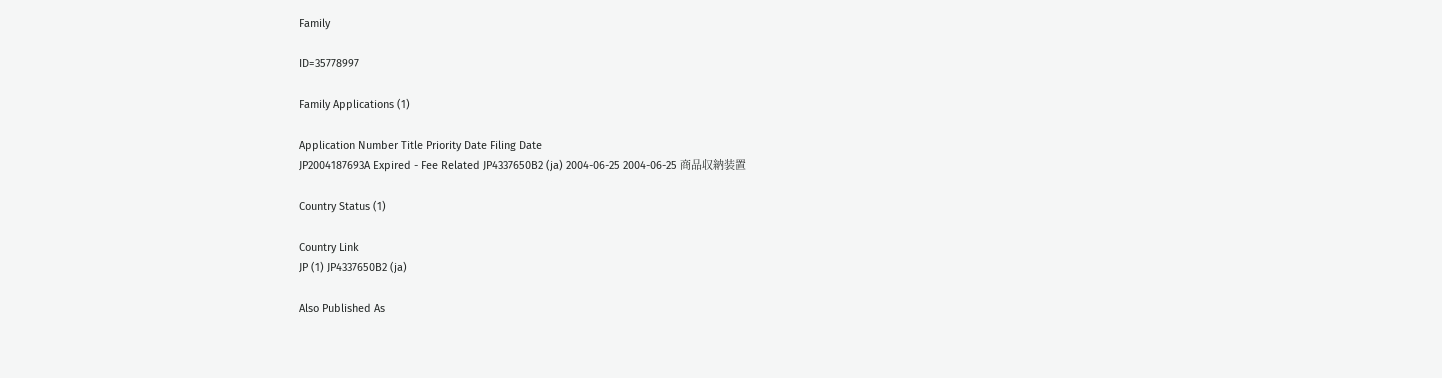Family

ID=35778997

Family Applications (1)

Application Number Title Priority Date Filing Date
JP2004187693A Expired - Fee Related JP4337650B2 (ja) 2004-06-25 2004-06-25 商品収納装置

Country Status (1)

Country Link
JP (1) JP4337650B2 (ja)

Also Published As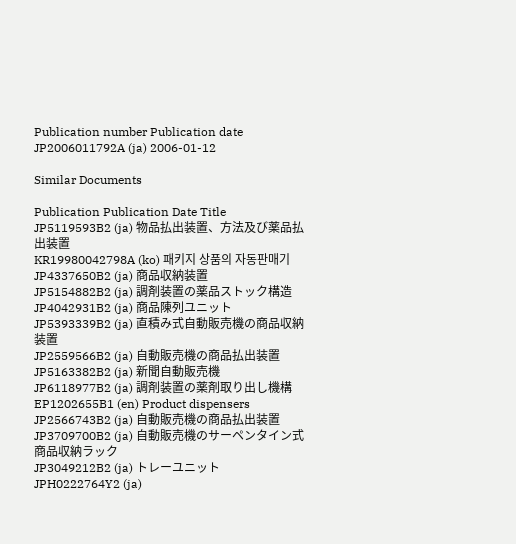Publication number Publication date
JP2006011792A (ja) 2006-01-12

Similar Documents

Publication Publication Date Title
JP5119593B2 (ja) 物品払出装置、方法及び薬品払出装置
KR19980042798A (ko) 패키지 상품의 자동판매기
JP4337650B2 (ja) 商品収納装置
JP5154882B2 (ja) 調剤装置の薬品ストック構造
JP4042931B2 (ja) 商品陳列ユニット
JP5393339B2 (ja) 直積み式自動販売機の商品収納装置
JP2559566B2 (ja) 自動販売機の商品払出装置
JP5163382B2 (ja) 新聞自動販売機
JP6118977B2 (ja) 調剤装置の薬剤取り出し機構
EP1202655B1 (en) Product dispensers
JP2566743B2 (ja) 自動販売機の商品払出装置
JP3709700B2 (ja) 自動販売機のサーペンタイン式商品収納ラック
JP3049212B2 (ja) トレーユニット
JPH0222764Y2 (ja)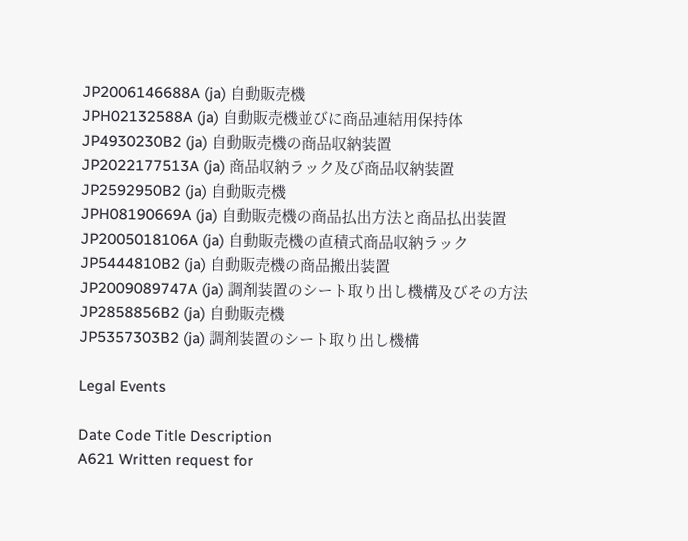JP2006146688A (ja) 自動販売機
JPH02132588A (ja) 自動販売機並びに商品連結用保持体
JP4930230B2 (ja) 自動販売機の商品収納装置
JP2022177513A (ja) 商品収納ラック及び商品収納装置
JP2592950B2 (ja) 自動販売機
JPH08190669A (ja) 自動販売機の商品払出方法と商品払出装置
JP2005018106A (ja) 自動販売機の直積式商品収納ラック
JP5444810B2 (ja) 自動販売機の商品搬出装置
JP2009089747A (ja) 調剤装置のシート取り出し機構及びその方法
JP2858856B2 (ja) 自動販売機
JP5357303B2 (ja) 調剤装置のシート取り出し機構

Legal Events

Date Code Title Description
A621 Written request for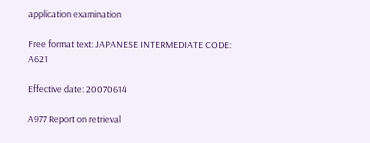application examination

Free format text: JAPANESE INTERMEDIATE CODE: A621

Effective date: 20070614

A977 Report on retrieval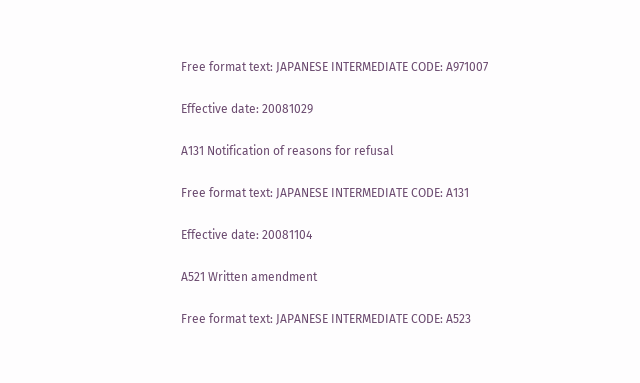Free format text: JAPANESE INTERMEDIATE CODE: A971007

Effective date: 20081029

A131 Notification of reasons for refusal

Free format text: JAPANESE INTERMEDIATE CODE: A131

Effective date: 20081104

A521 Written amendment

Free format text: JAPANESE INTERMEDIATE CODE: A523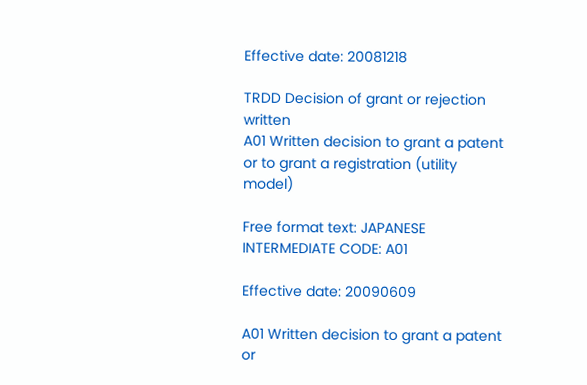Effective date: 20081218

TRDD Decision of grant or rejection written
A01 Written decision to grant a patent or to grant a registration (utility model)

Free format text: JAPANESE INTERMEDIATE CODE: A01

Effective date: 20090609

A01 Written decision to grant a patent or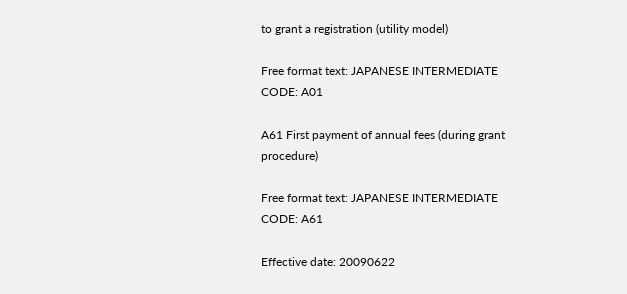to grant a registration (utility model)

Free format text: JAPANESE INTERMEDIATE CODE: A01

A61 First payment of annual fees (during grant procedure)

Free format text: JAPANESE INTERMEDIATE CODE: A61

Effective date: 20090622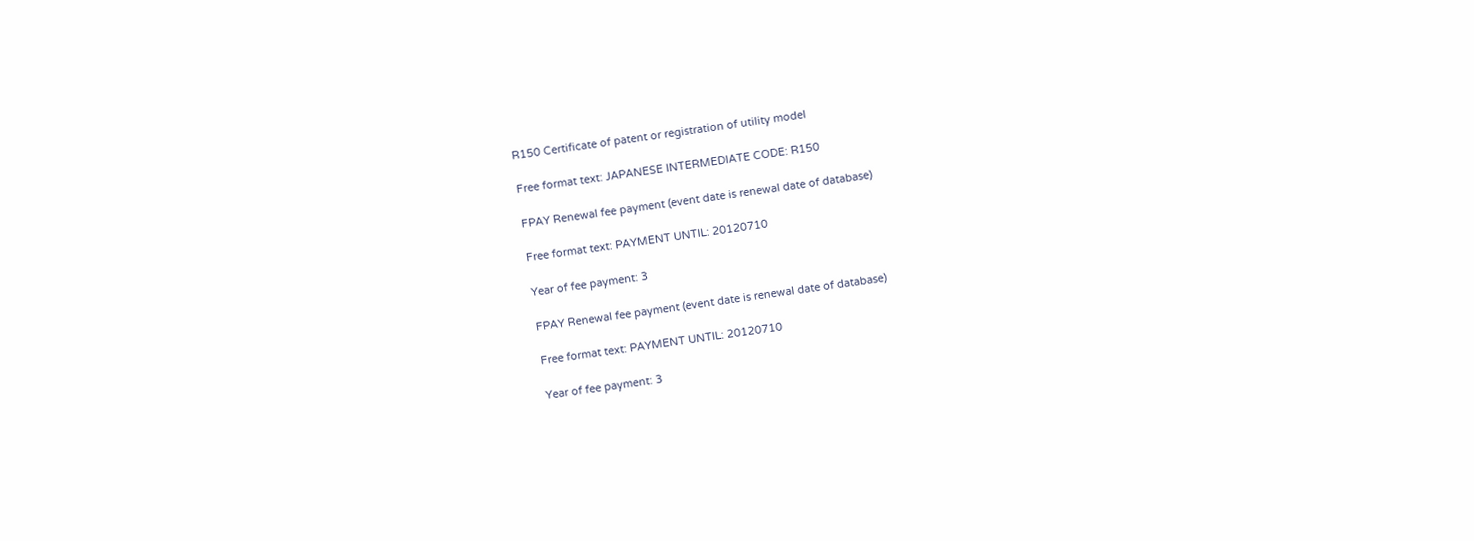R150 Certificate of patent or registration of utility model

Free format text: JAPANESE INTERMEDIATE CODE: R150

FPAY Renewal fee payment (event date is renewal date of database)

Free format text: PAYMENT UNTIL: 20120710

Year of fee payment: 3

FPAY Renewal fee payment (event date is renewal date of database)

Free format text: PAYMENT UNTIL: 20120710

Year of fee payment: 3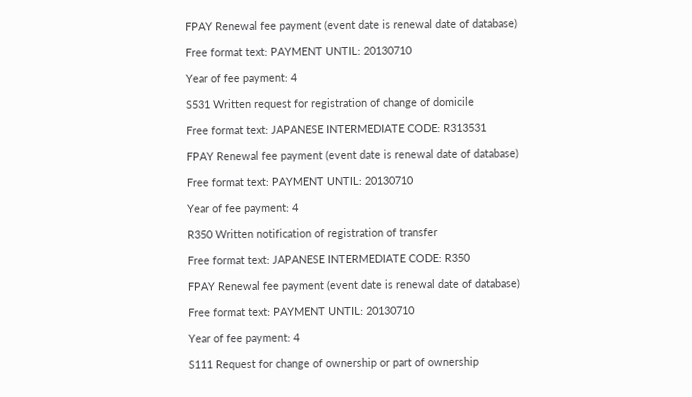FPAY Renewal fee payment (event date is renewal date of database)

Free format text: PAYMENT UNTIL: 20130710

Year of fee payment: 4

S531 Written request for registration of change of domicile

Free format text: JAPANESE INTERMEDIATE CODE: R313531

FPAY Renewal fee payment (event date is renewal date of database)

Free format text: PAYMENT UNTIL: 20130710

Year of fee payment: 4

R350 Written notification of registration of transfer

Free format text: JAPANESE INTERMEDIATE CODE: R350

FPAY Renewal fee payment (event date is renewal date of database)

Free format text: PAYMENT UNTIL: 20130710

Year of fee payment: 4

S111 Request for change of ownership or part of ownership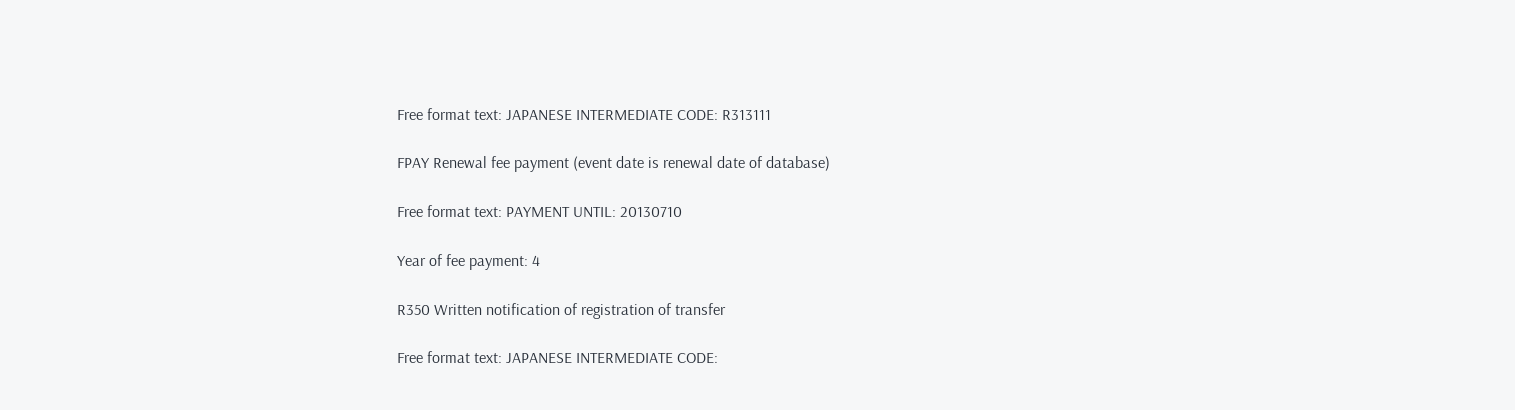Free format text: JAPANESE INTERMEDIATE CODE: R313111

FPAY Renewal fee payment (event date is renewal date of database)

Free format text: PAYMENT UNTIL: 20130710

Year of fee payment: 4

R350 Written notification of registration of transfer

Free format text: JAPANESE INTERMEDIATE CODE: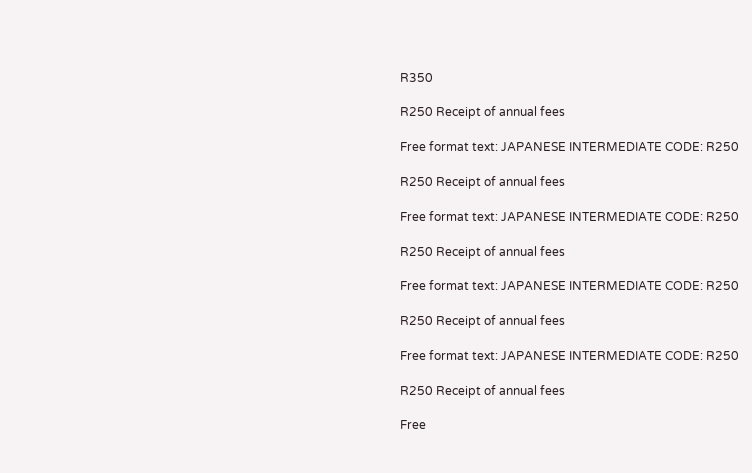R350

R250 Receipt of annual fees

Free format text: JAPANESE INTERMEDIATE CODE: R250

R250 Receipt of annual fees

Free format text: JAPANESE INTERMEDIATE CODE: R250

R250 Receipt of annual fees

Free format text: JAPANESE INTERMEDIATE CODE: R250

R250 Receipt of annual fees

Free format text: JAPANESE INTERMEDIATE CODE: R250

R250 Receipt of annual fees

Free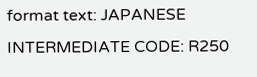format text: JAPANESE INTERMEDIATE CODE: R250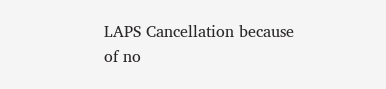LAPS Cancellation because of no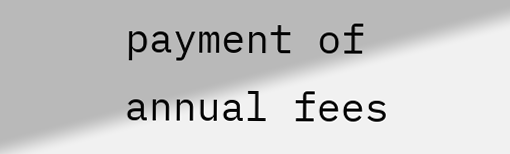payment of annual fees